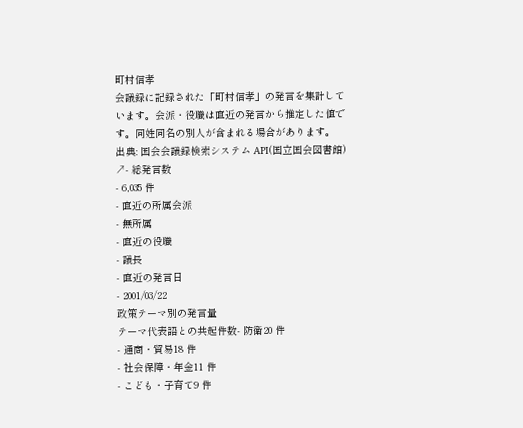町村信孝
会議録に記録された「町村信孝」の発言を集計しています。会派・役職は直近の発言から推定した値です。同姓同名の別人が含まれる場合があります。
出典: 国会会議録検索システム API(国立国会図書館) ↗- 総発言数
- 6,035 件
- 直近の所属会派
- 無所属
- 直近の役職
- 議長
- 直近の発言日
- 2001/03/22
政策テーマ別の発言量
テーマ代表語との共起件数- 防衛20 件
- 通商・貿易18 件
- 社会保障・年金11 件
- こども・子育て9 件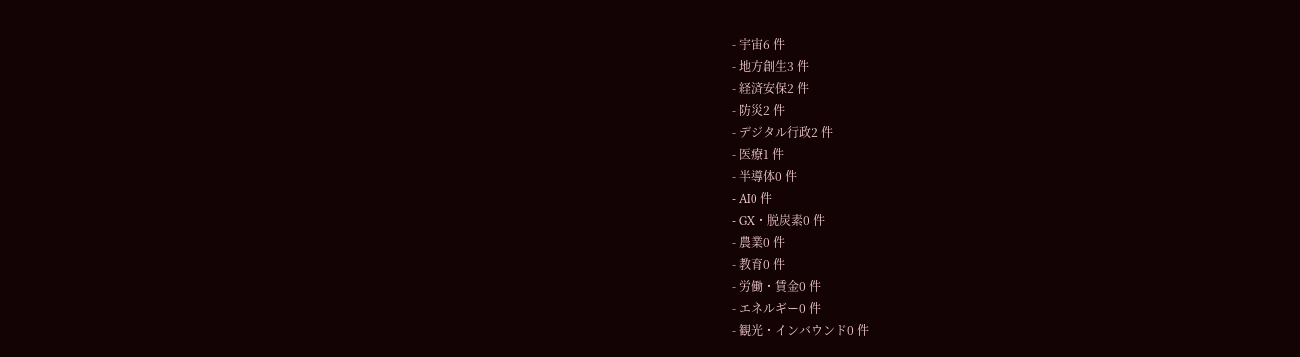- 宇宙6 件
- 地方創生3 件
- 経済安保2 件
- 防災2 件
- デジタル行政2 件
- 医療1 件
- 半導体0 件
- AI0 件
- GX・脱炭素0 件
- 農業0 件
- 教育0 件
- 労働・賃金0 件
- エネルギー0 件
- 観光・インバウンド0 件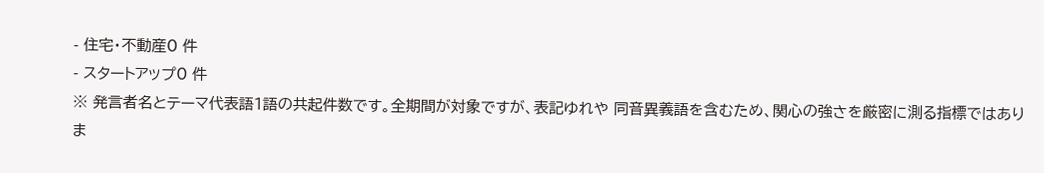- 住宅・不動産0 件
- スタートアップ0 件
※ 発言者名とテーマ代表語1語の共起件数です。全期間が対象ですが、表記ゆれや 同音異義語を含むため、関心の強さを厳密に測る指標ではありま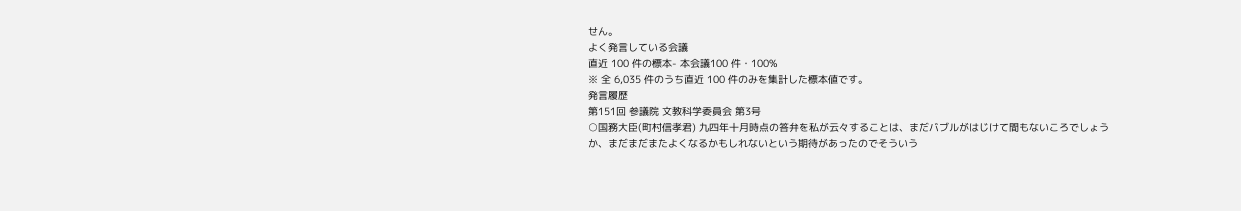せん。
よく発言している会議
直近 100 件の標本- 本会議100 件・100%
※ 全 6,035 件のうち直近 100 件のみを集計した標本値です。
発言履歴
第151回 参議院 文教科学委員会 第3号
○国務大臣(町村信孝君) 九四年十月時点の答弁を私が云々することは、まだバブルがはじけて間もないころでしょうか、まだまだまたよくなるかもしれないという期待があったのでそういう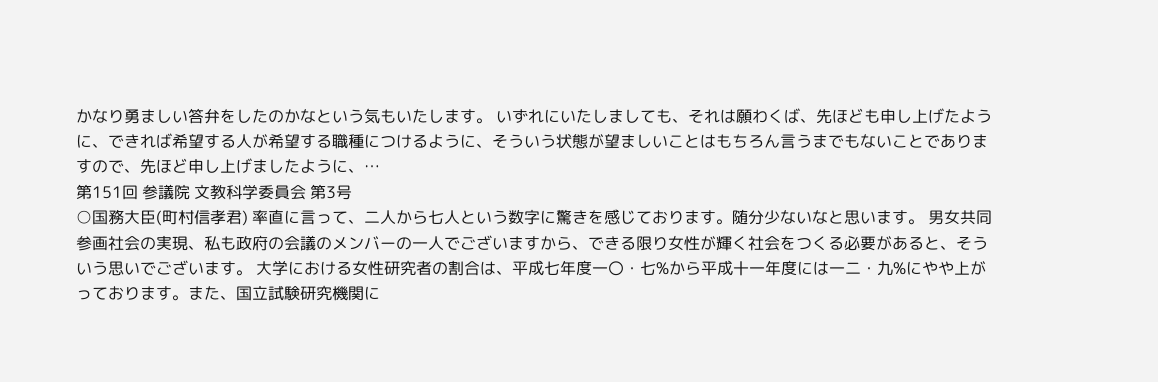かなり勇ましい答弁をしたのかなという気もいたします。 いずれにいたしましても、それは願わくば、先ほども申し上げたように、できれば希望する人が希望する職種につけるように、そういう状態が望ましいことはもちろん言うまでもないことでありますので、先ほど申し上げましたように、…
第151回 参議院 文教科学委員会 第3号
○国務大臣(町村信孝君) 率直に言って、二人から七人という数字に驚きを感じております。随分少ないなと思います。 男女共同参画社会の実現、私も政府の会議のメンバーの一人でございますから、できる限り女性が輝く社会をつくる必要があると、そういう思いでございます。 大学における女性研究者の割合は、平成七年度一〇・七%から平成十一年度には一二・九%にやや上がっております。また、国立試験研究機関に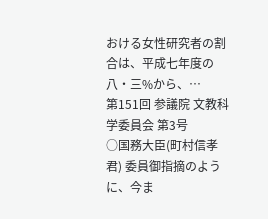おける女性研究者の割合は、平成七年度の八・三%から、…
第151回 参議院 文教科学委員会 第3号
○国務大臣(町村信孝君) 委員御指摘のように、今ま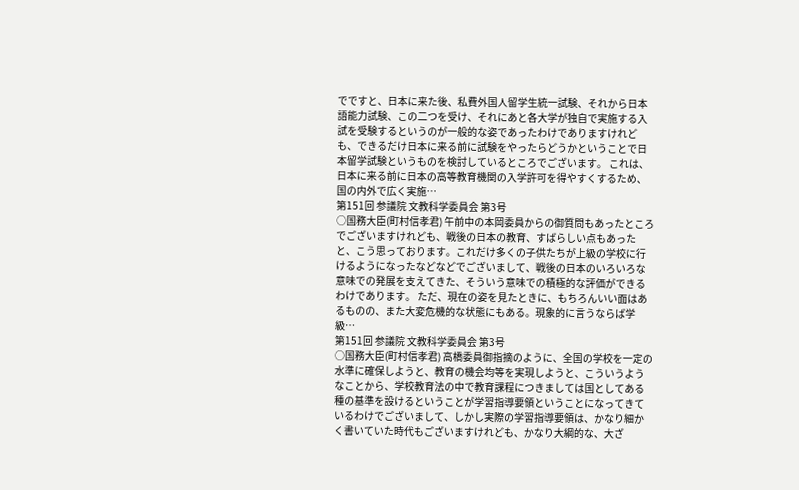でですと、日本に来た後、私費外国人留学生統一試験、それから日本語能力試験、この二つを受け、それにあと各大学が独自で実施する入試を受験するというのが一般的な姿であったわけでありますけれども、できるだけ日本に来る前に試験をやったらどうかということで日本留学試験というものを検討しているところでございます。 これは、日本に来る前に日本の高等教育機関の入学許可を得やすくするため、国の内外で広く実施…
第151回 参議院 文教科学委員会 第3号
○国務大臣(町村信孝君) 午前中の本岡委員からの御質問もあったところでございますけれども、戦後の日本の教育、すばらしい点もあったと、こう思っております。これだけ多くの子供たちが上級の学校に行けるようになったなどなどでございまして、戦後の日本のいろいろな意味での発展を支えてきた、そういう意味での積極的な評価ができるわけであります。 ただ、現在の姿を見たときに、もちろんいい面はあるものの、また大変危機的な状態にもある。現象的に言うならば学級…
第151回 参議院 文教科学委員会 第3号
○国務大臣(町村信孝君) 高橋委員御指摘のように、全国の学校を一定の水準に確保しようと、教育の機会均等を実現しようと、こういうようなことから、学校教育法の中で教育課程につきましては国としてある種の基準を設けるということが学習指導要領ということになってきているわけでございまして、しかし実際の学習指導要領は、かなり細かく書いていた時代もございますけれども、かなり大綱的な、大ざ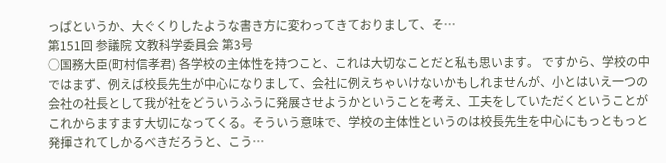っぱというか、大ぐくりしたような書き方に変わってきておりまして、そ…
第151回 参議院 文教科学委員会 第3号
○国務大臣(町村信孝君) 各学校の主体性を持つこと、これは大切なことだと私も思います。 ですから、学校の中ではまず、例えば校長先生が中心になりまして、会社に例えちゃいけないかもしれませんが、小とはいえ一つの会社の社長として我が社をどういうふうに発展させようかということを考え、工夫をしていただくということがこれからますます大切になってくる。そういう意味で、学校の主体性というのは校長先生を中心にもっともっと発揮されてしかるべきだろうと、こう…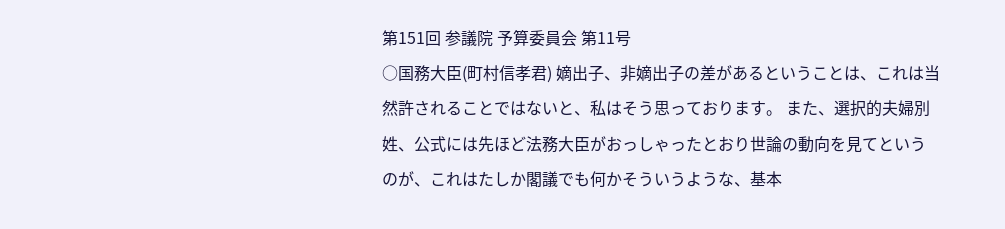第151回 参議院 予算委員会 第11号
○国務大臣(町村信孝君) 嫡出子、非嫡出子の差があるということは、これは当然許されることではないと、私はそう思っております。 また、選択的夫婦別姓、公式には先ほど法務大臣がおっしゃったとおり世論の動向を見てというのが、これはたしか閣議でも何かそういうような、基本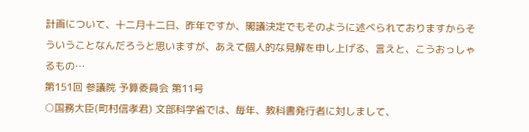計画について、十二月十二日、昨年ですか、閣議決定でもそのように述べられておりますからそういうことなんだろうと思いますが、あえて個人的な見解を申し上げる、言えと、こうおっしゃるもの…
第151回 参議院 予算委員会 第11号
○国務大臣(町村信孝君) 文部科学省では、毎年、教科書発行者に対しまして、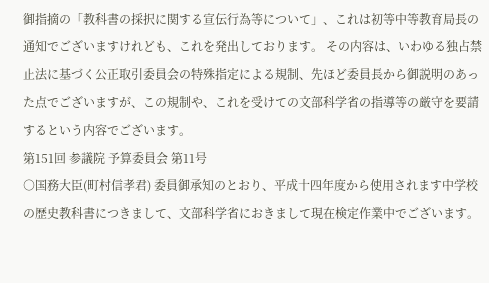御指摘の「教科書の採択に関する宣伝行為等について」、これは初等中等教育局長の通知でございますけれども、これを発出しております。 その内容は、いわゆる独占禁止法に基づく公正取引委員会の特殊指定による規制、先ほど委員長から御説明のあった点でございますが、この規制や、これを受けての文部科学省の指導等の厳守を要請するという内容でございます。
第151回 参議院 予算委員会 第11号
○国務大臣(町村信孝君) 委員御承知のとおり、平成十四年度から使用されます中学校の歴史教科書につきまして、文部科学省におきまして現在検定作業中でございます。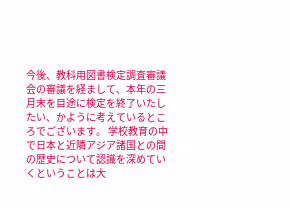今後、教科用図書検定調査審議会の審議を経まして、本年の三月末を目途に検定を終了いたしたい、かように考えているところでございます。 学校教育の中で日本と近隣アジア諸国との間の歴史について認識を深めていくということは大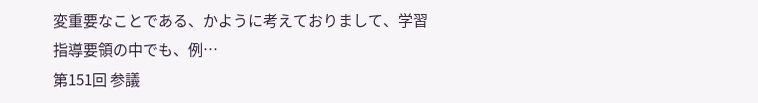変重要なことである、かように考えておりまして、学習指導要領の中でも、例…
第151回 参議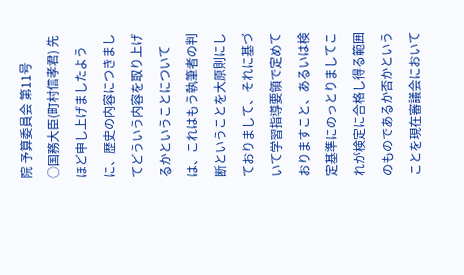院 予算委員会 第11号
○国務大臣(町村信孝君) 先ほど申し上げましたように、歴史の内容につきましてどういう内容を取り上げるかということについては、これはもう執筆者の判断ということを大原則にしておりまして、それに基づいて学習指導要領で定めておりますこと、あるいは検定基準にのっとりましてこれが検定に合格し得る範囲のものであるか否かということを現在審議会において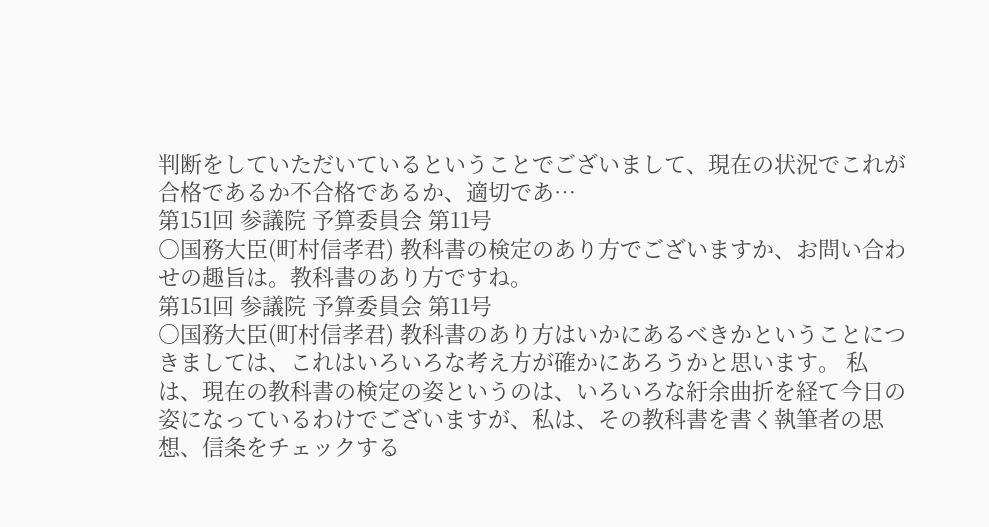判断をしていただいているということでございまして、現在の状況でこれが合格であるか不合格であるか、適切であ…
第151回 参議院 予算委員会 第11号
○国務大臣(町村信孝君) 教科書の検定のあり方でございますか、お問い合わせの趣旨は。教科書のあり方ですね。
第151回 参議院 予算委員会 第11号
○国務大臣(町村信孝君) 教科書のあり方はいかにあるべきかということにつきましては、これはいろいろな考え方が確かにあろうかと思います。 私は、現在の教科書の検定の姿というのは、いろいろな紆余曲折を経て今日の姿になっているわけでございますが、私は、その教科書を書く執筆者の思想、信条をチェックする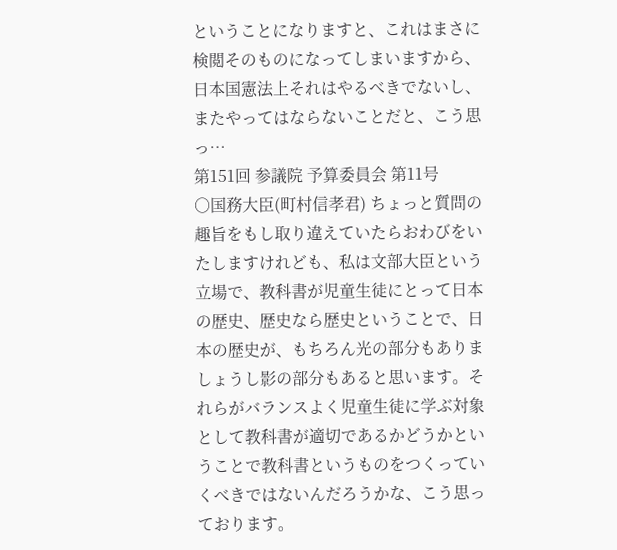ということになりますと、これはまさに検閲そのものになってしまいますから、日本国憲法上それはやるべきでないし、またやってはならないことだと、こう思っ…
第151回 参議院 予算委員会 第11号
○国務大臣(町村信孝君) ちょっと質問の趣旨をもし取り違えていたらおわびをいたしますけれども、私は文部大臣という立場で、教科書が児童生徒にとって日本の歴史、歴史なら歴史ということで、日本の歴史が、もちろん光の部分もありましょうし影の部分もあると思います。それらがバランスよく児童生徒に学ぶ対象として教科書が適切であるかどうかということで教科書というものをつくっていくべきではないんだろうかな、こう思っております。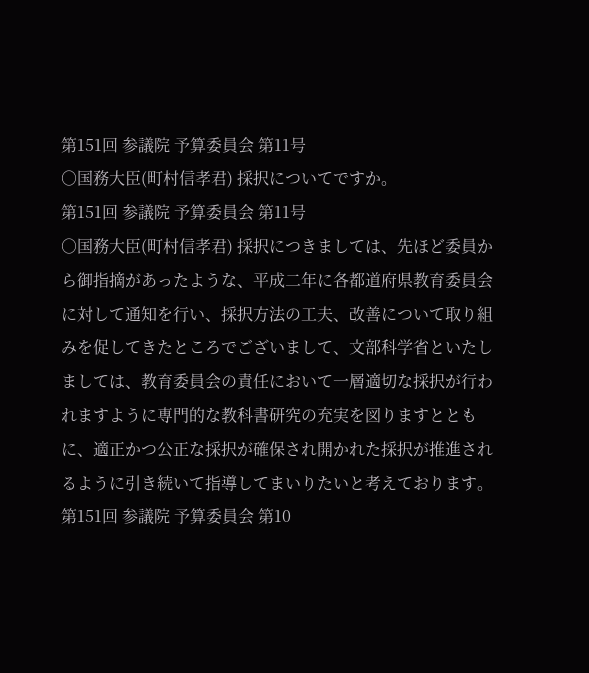第151回 参議院 予算委員会 第11号
○国務大臣(町村信孝君) 採択についてですか。
第151回 参議院 予算委員会 第11号
○国務大臣(町村信孝君) 採択につきましては、先ほど委員から御指摘があったような、平成二年に各都道府県教育委員会に対して通知を行い、採択方法の工夫、改善について取り組みを促してきたところでございまして、文部科学省といたしましては、教育委員会の責任において一層適切な採択が行われますように専門的な教科書研究の充実を図りますとともに、適正かつ公正な採択が確保され開かれた採択が推進されるように引き続いて指導してまいりたいと考えております。
第151回 参議院 予算委員会 第10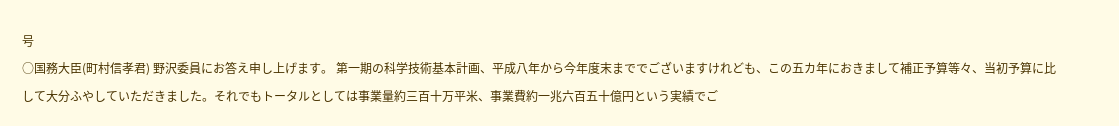号
○国務大臣(町村信孝君) 野沢委員にお答え申し上げます。 第一期の科学技術基本計画、平成八年から今年度末まででございますけれども、この五カ年におきまして補正予算等々、当初予算に比して大分ふやしていただきました。それでもトータルとしては事業量約三百十万平米、事業費約一兆六百五十億円という実績でご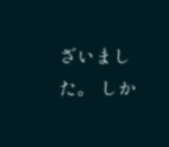ざいました。 しか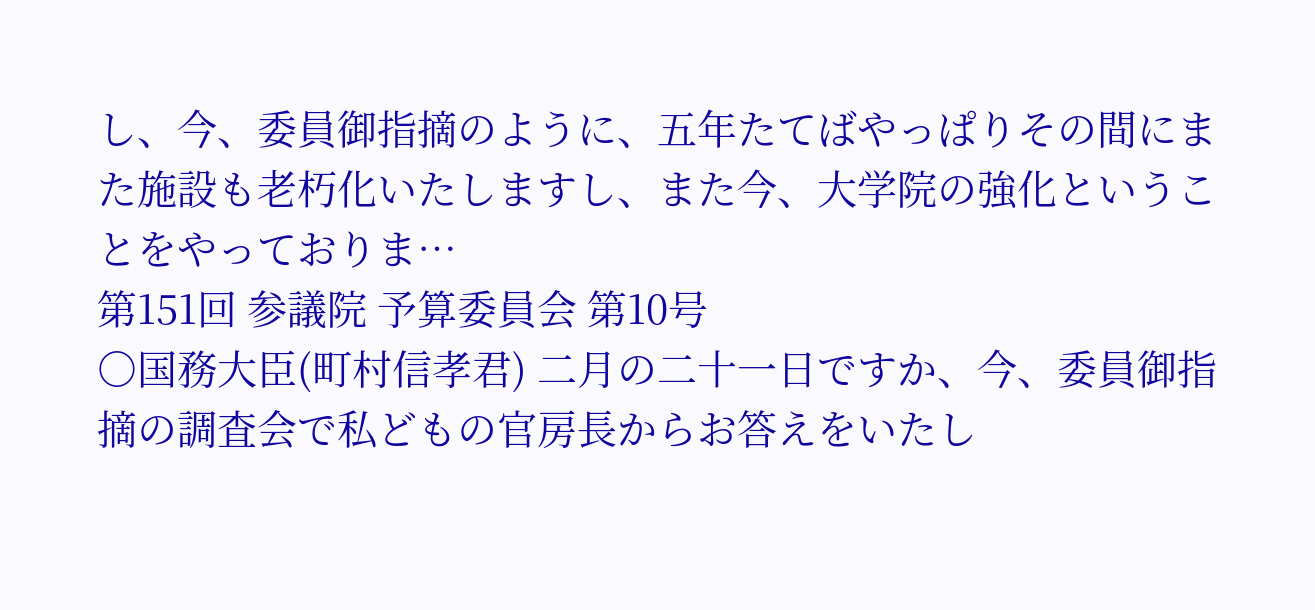し、今、委員御指摘のように、五年たてばやっぱりその間にまた施設も老朽化いたしますし、また今、大学院の強化ということをやっておりま…
第151回 参議院 予算委員会 第10号
○国務大臣(町村信孝君) 二月の二十一日ですか、今、委員御指摘の調査会で私どもの官房長からお答えをいたし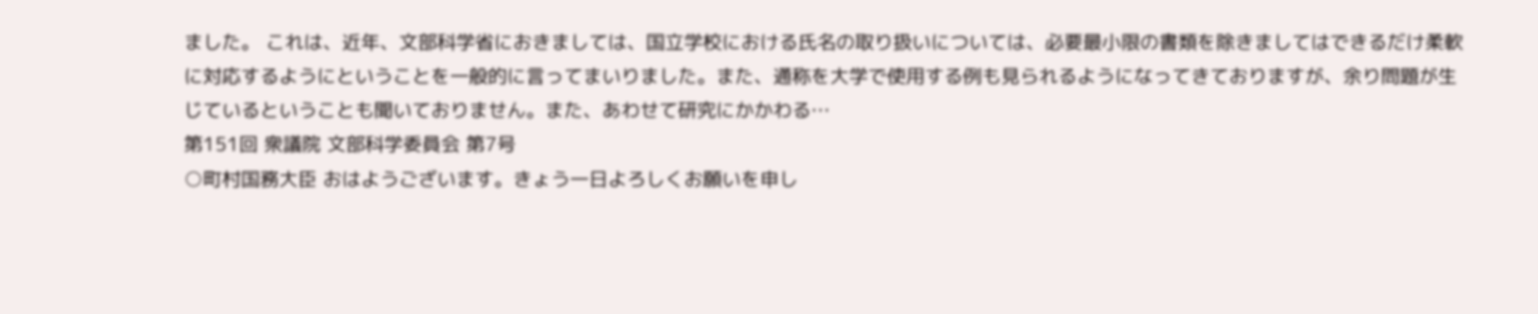ました。 これは、近年、文部科学省におきましては、国立学校における氏名の取り扱いについては、必要最小限の書類を除きましてはできるだけ柔軟に対応するようにということを一般的に言ってまいりました。また、通称を大学で使用する例も見られるようになってきておりますが、余り問題が生じているということも聞いておりません。また、あわせて研究にかかわる…
第151回 衆議院 文部科学委員会 第7号
○町村国務大臣 おはようございます。きょう一日よろしくお願いを申し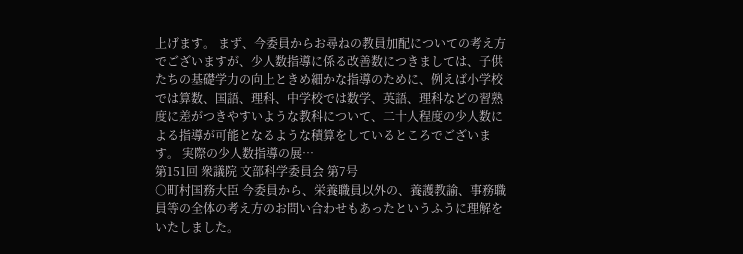上げます。 まず、今委員からお尋ねの教員加配についての考え方でございますが、少人数指導に係る改善数につきましては、子供たちの基礎学力の向上ときめ細かな指導のために、例えば小学校では算数、国語、理科、中学校では数学、英語、理科などの習熟度に差がつきやすいような教科について、二十人程度の少人数による指導が可能となるような積算をしているところでございます。 実際の少人数指導の展…
第151回 衆議院 文部科学委員会 第7号
○町村国務大臣 今委員から、栄養職員以外の、養護教諭、事務職員等の全体の考え方のお問い合わせもあったというふうに理解をいたしました。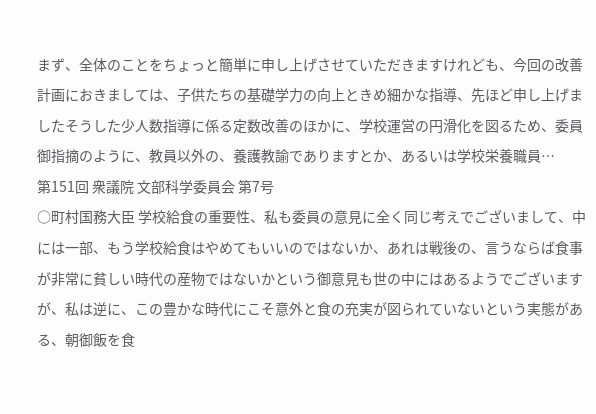まず、全体のことをちょっと簡単に申し上げさせていただきますけれども、今回の改善計画におきましては、子供たちの基礎学力の向上ときめ細かな指導、先ほど申し上げましたそうした少人数指導に係る定数改善のほかに、学校運営の円滑化を図るため、委員御指摘のように、教員以外の、養護教諭でありますとか、あるいは学校栄養職員…
第151回 衆議院 文部科学委員会 第7号
○町村国務大臣 学校給食の重要性、私も委員の意見に全く同じ考えでございまして、中には一部、もう学校給食はやめてもいいのではないか、あれは戦後の、言うならば食事が非常に貧しい時代の産物ではないかという御意見も世の中にはあるようでございますが、私は逆に、この豊かな時代にこそ意外と食の充実が図られていないという実態がある、朝御飯を食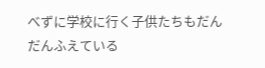べずに学校に行く子供たちもだんだんふえている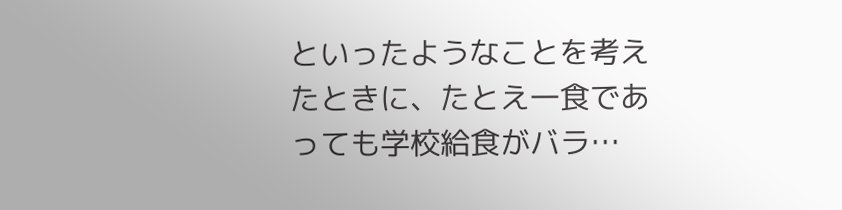といったようなことを考えたときに、たとえ一食であっても学校給食がバラ…